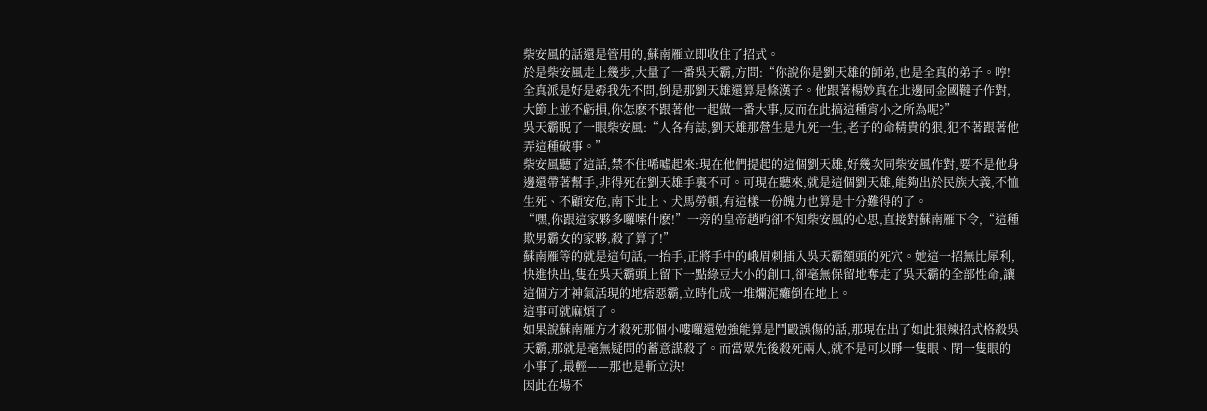柴安風的話還是管用的,蘇南雁立即收住了招式。
於是柴安風走上幾步,大量了一番吳天霸,方問:“你說你是劉天雄的師弟,也是全真的弟子。哼!全真派是好是孬我先不問,倒是那劉天雄還算是條漢子。他跟著楊妙真在北邊同金國韃子作對,大節上並不虧損,你怎麽不跟著他一起做一番大事,反而在此搞這種宵小之所為呢?”
吳天霸睨了一眼柴安風:“人各有誌,劉天雄那營生是九死一生,老子的命精貴的狠,犯不著跟著他弄這種破事。”
柴安風聽了這話,禁不住唏噓起來:現在他們提起的這個劉天雄,好幾次同柴安風作對,要不是他身邊還帶著幫手,非得死在劉天雄手裏不可。可現在聽來,就是這個劉天雄,能夠出於民族大義,不恤生死、不顧安危,南下北上、犬馬勞頓,有這樣一份魄力也算是十分難得的了。
“嘿,你跟這家夥多囉嗦什麽!”一旁的皇帝趙昀卻不知柴安風的心思,直接對蘇南雁下令,“這種欺男霸女的家夥,殺了算了!”
蘇南雁等的就是這句話,一抬手,正將手中的峨眉刺插入吳天霸額頭的死穴。她這一招無比犀利,快進快出,隻在吳天霸頭上留下一點綠豆大小的創口,卻毫無保留地奪走了吳天霸的全部性命,讓這個方才神氣活現的地痞惡霸,立時化成一堆爛泥癱倒在地上。
這事可就麻煩了。
如果說蘇南雁方才殺死那個小嘍囉還勉強能算是鬥毆誤傷的話,那現在出了如此狠辣招式格殺吳天霸,那就是毫無疑問的蓄意謀殺了。而當眾先後殺死兩人,就不是可以睜一隻眼、閉一隻眼的小事了,最輕——那也是斬立決!
因此在場不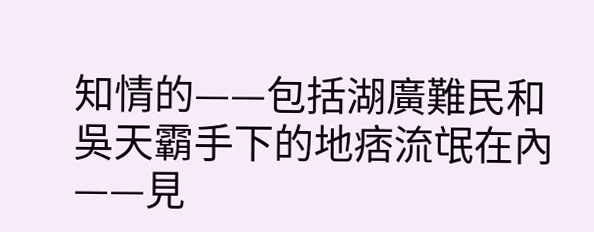知情的——包括湖廣難民和吳天霸手下的地痞流氓在內——見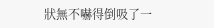狀無不嚇得倒吸了一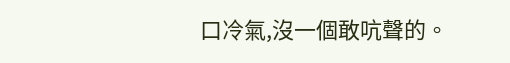口冷氣,沒一個敢吭聲的。